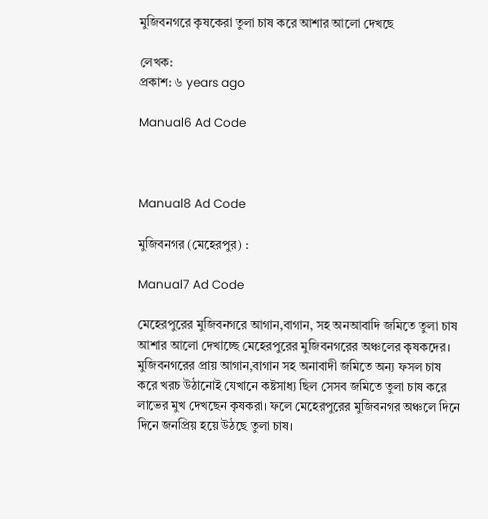মুজিবনগরে কৃষকেরা তুলা চাষ করে আশার আলো দেখছে

লেখক:
প্রকাশ: ৬ years ago

Manual6 Ad Code



Manual8 Ad Code

মুজিবনগর (মেহেরপুর) :

Manual7 Ad Code

মেহেরপুরের মুজিবনগরে আগান,বাগান, সহ অনআবাদি জমিতে তুলা চাষ আশার আলো দেখাচ্ছে মেহেরপুরের মুজিবনগরের অঞ্চলের কৃষকদের। মুজিবনগরের প্রায় আগান,বাগান সহ অনাবাদী জমিতে অন্য ফসল চাষ করে খরচ উঠানোই যেখানে কষ্টসাধ্য ছিল সেসব জমিতে তুলা চাষ করে লাভের মুখ দেখছেন কৃষকরা। ফলে মেহেরপুরের মুজিবনগর অঞ্চলে দিনে দিনে জনপ্রিয় হয়ে উঠছে তুলা চাষ।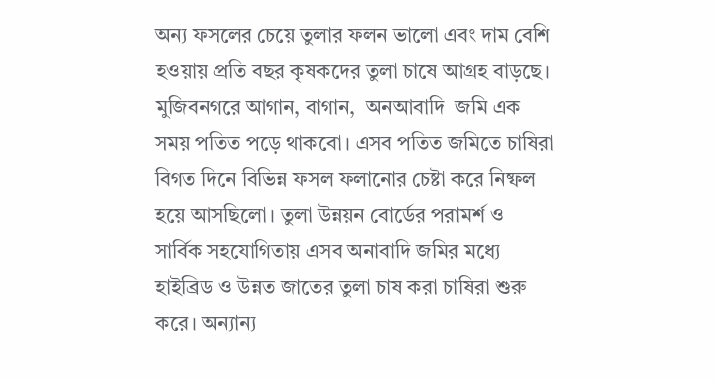অন্য ফসলের চেয়ে তুলার ফলন ভালো এবং দাম বেশি হওয়ায় প্রতি বছর কৃষকদের তুলা চাষে আগ্রহ বাড়ছে। মুজিবনগরে আগান, বাগান,  অনআবাদি  জমি এক সময় পতিত পড়ে থাকবো। এসব পতিত জমিতে চাষিরা বিগত দিনে বিভিন্ন ফসল ফলানোর চেষ্টা করে নিষ্ফল হয়ে আসছিলো। তুলা উন্নয়ন বোর্ডের পরামর্শ ও সার্বিক সহযোগিতায় এসব অনাবাদি জমির মধ্যে হাইব্রিড ও উন্নত জাতের তুলা চাষ করা চাষিরা শুরু করে। অন্যান্য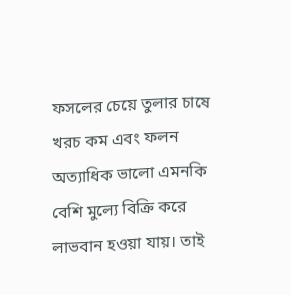ফসলের চেয়ে তুলার চাষে খরচ কম এবং ফলন অত্যাধিক ভালো এমনকি বেশি মুল্যে বিক্রি করে লাভবান হওয়া যায়। তাই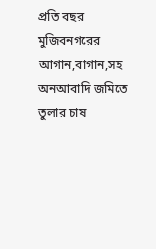প্রতি বছর মুজিবনগরের আগান,বাগান,সহ অনআবাদি জমিতে তুলার চাষ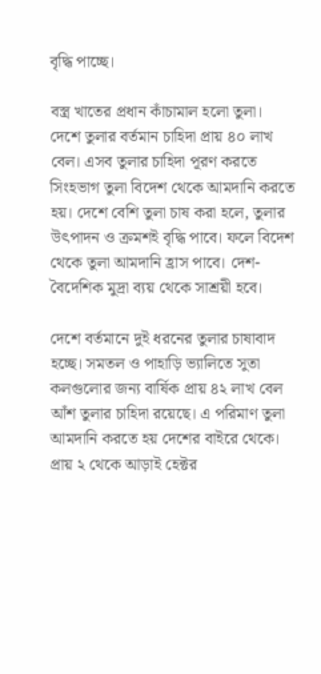বৃদ্ধি পাচ্ছে।

বস্ত্র খাতের প্রধান কাঁচামাল হলো তুলা। দেশে তুলার বর্তমান চাহিদা প্রায় ৪০ লাখ বেল। এসব তুলার চাহিদা পূরণ করতে সিংহভাগ তুলা বিদেশ থেকে আমদানি করতে হয়। দেশে বেশি তুলা চাষ করা হলে, তুলার উৎপাদন ও ক্রমশই বৃদ্ধি পাবে। ফলে বিদেশ থেকে তুলা আমদানি হ্রাস পাবে। দেশ-বৈদেশিক মুদ্রা ব্যয় থেকে সাশ্রয়ী হবে।

দেশে বর্তমানে দুই ধরনের তুলার চাষাবাদ হচ্ছে। সমতল ও পাহাড়ি ভ্যালিতে সুতা কলগুলোর জন্য বার্ষিক প্রায় ৪২ লাখ বেল আঁশ তুলার চাহিদা রয়েছে। এ পরিমাণ তুলা আমদানি করতে হয় দেশের বাইরে থেকে। প্রায় ২ থেকে আড়াই হেক্টর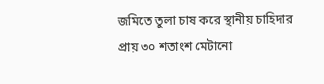জমিতে তুলা চাষ করে স্থানীয় চাহিদার প্রায় ৩০ শতাংশ মেটানো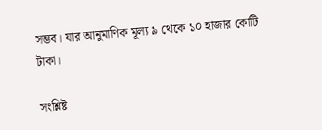সম্ভব। যার আনুমাণিক মূল্য ৯ থেকে ১০ হাজার কোটি টাকা।

সংশ্লিষ্ট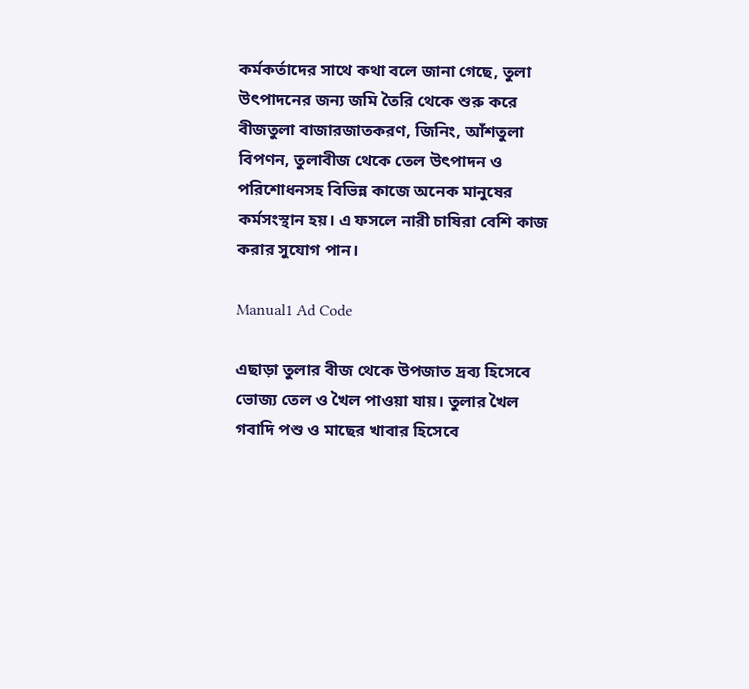কর্মকর্তাদের সাথে কথা বলে জানা গেছে, তুলা উৎপাদনের জন্য জমি তৈরি থেকে শুরু করে বীজতুলা বাজারজাতকরণ, জিনিং, আঁশতুলা বিপণন, তুলাবীজ থেকে তেল উৎপাদন ও পরিশোধনসহ বিভিন্ন কাজে অনেক মানুষের কর্মসংস্থান হয়। এ ফসলে নারী চাষিরা বেশি কাজ করার সুযোগ পান।

Manual1 Ad Code

এছাড়া তুলার বীজ থেকে উপজাত দ্রব্য হিসেবে ভোজ্য তেল ও খৈল পাওয়া যায়। তুলার খৈল গবাদি পশু ও মাছের খাবার হিসেবে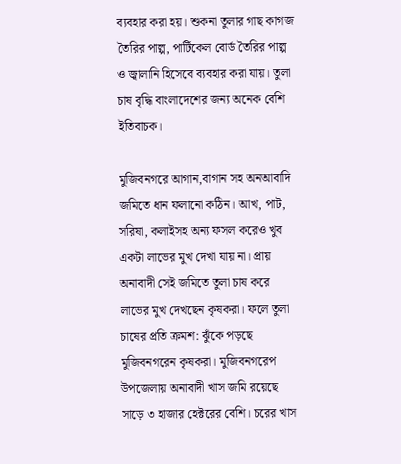ব্যবহার করা হয়। শুকনা তুলার গাছ কাগজ তৈরির পাল্প, পার্টিকেল বোর্ড তৈরির পাল্প ও জ্বালানি হিসেবে ব্যবহার করা যায়। তুলা চাষ বৃদ্ধি বাংলাদেশের জন্য অনেক বেশি ইতিবাচক।

মুজিবনগরে আগান,বাগান সহ অনআবাদি জমিতে ধান ফলানো কঠিন। আখ, পাট, সরিষা, কলাইসহ অন্য ফসল করেও খুব একটা লাভের মুখ দেখা যায় না। প্রায় অনাবাদী সেই জমিতে তুলা চাষ করে লাভের মুখ দেখছেন কৃষকরা। ফলে তুলা চাষের প্রতি ক্রমশ: ঝুঁকে পড়ছে মুজিবনগরেন কৃষকরা। মুজিবনগরেপ উপজেলায় অনাবাদী খাস জমি রয়েছে সাড়ে ৩ হাজার হেক্টরের বেশি। চরের খাস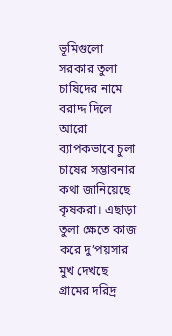ভূমিগুলো সরকার তুলা চাষিদের নামে বরাদ্দ দিলে আরো ব্যাপকভাবে চুলা চাষের সম্ভাবনার কথা জানিয়েছে কৃষকরা। এছাড়া তুলা ক্ষেতে কাজ করে দু’পয়সার মুখ দেখছে গ্রামের দরিদ্র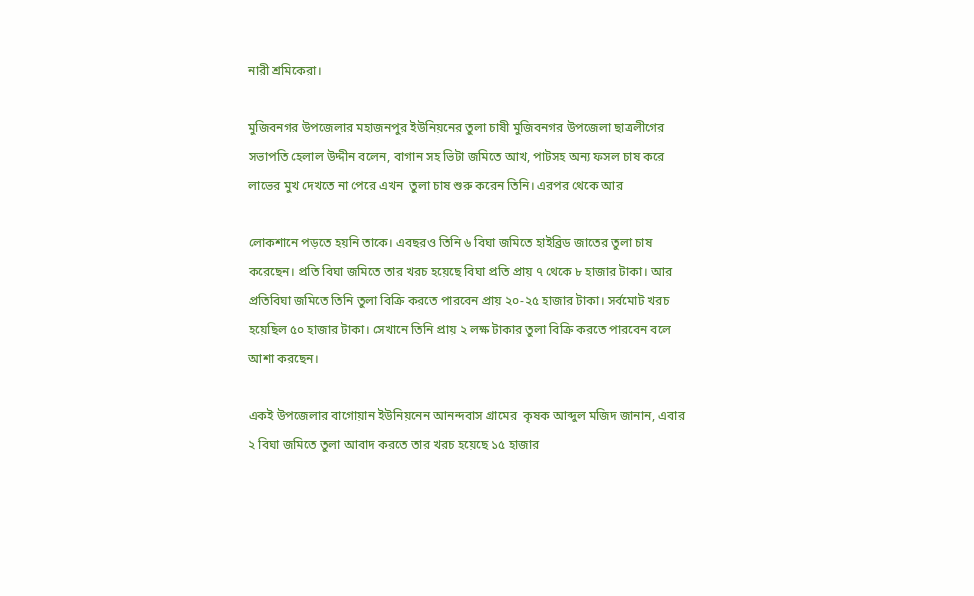নারী শ্রমিকেরা।

মুজিবনগর উপজেলার মহাজনপুর ইউনিয়নের তুলা চাষী মুজিবনগর উপজেলা ছাত্রলীগের সভাপতি হেলাল উদ্দীন বলেন, বাগান সহ ভিটা জমিতে আখ, পাটসহ অন্য ফসল চাষ করে লাভের মুখ দেখতে না পেরে এখন  তুলা চাষ শুরু করেন তিনি। এরপর থেকে আর

লোকশানে পড়তে হয়নি তাকে। এবছরও তিনি ৬ বিঘা জমিতে হাইব্রিড জাতের তুলা চাষ করেছেন। প্রতি বিঘা জমিতে তার খরচ হয়েছে বিঘা প্রতি প্রায় ৭ থেকে ৮ হাজার টাকা। আর প্রতিবিঘা জমিতে তিনি তুলা বিক্রি করতে পারবেন প্রায় ২০-২৫ হাজার টাকা। সর্বমোট খরচ হয়েছিল ৫০ হাজার টাকা। সেখানে তিনি প্রায় ২ লক্ষ টাকার তুলা বিক্রি করতে পারবেন বলে আশা করছেন।

একই উপজেলার বাগোয়ান ইউনিয়নেন আনন্দবাস গ্রামের  কৃষক আব্দুল মজিদ জানান, এবার ২ বিঘা জমিতে তুলা আবাদ করতে তার খরচ হয়েছে ১৫ হাজার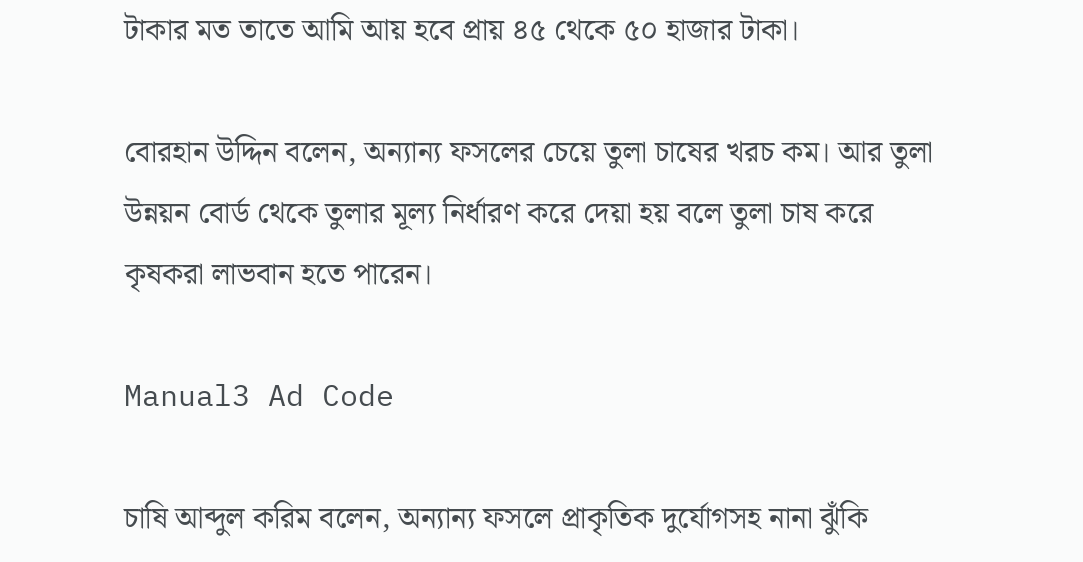টাকার মত তাতে আমি আয় হবে প্রায় ৪৫ থেকে ৫০ হাজার টাকা।

বোরহান উদ্দিন বলেন, অন্যান্য ফসলের চেয়ে তুলা চাষের খরচ কম। আর তুলা উন্নয়ন বোর্ড থেকে তুলার মূল্য নির্ধারণ করে দেয়া হয় বলে তুলা চাষ করে কৃষকরা লাভবান হতে পারেন।

Manual3 Ad Code

চাষি আব্দুল করিম বলেন, অন্যান্য ফসলে প্রাকৃতিক দুর্যোগসহ নানা ঝুঁকি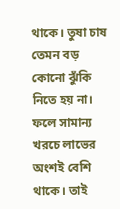থাকে। তুষা চাষ তেমন বড় কোনো ঝুঁকি নিতে হয় না। ফলে সামান্য খরচে লাভের অংশই বেশি থাকে। তাই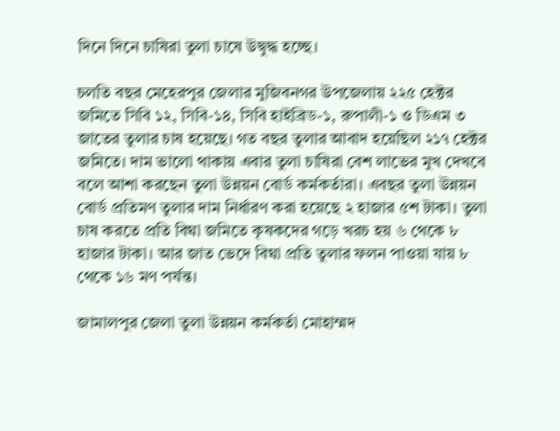দিনে দিনে চাষিরা তুলা চাষে উদ্বুদ্ধ হচ্ছে।

চলতি বছর মেহেরপুর জেলার মুজিবনগর উপজেলায় ২২৫ হেক্টর জমিতে সিবি ১২, সিবি-১৪, সিবি হাইব্রিড-১, রুপালী-১ ও ডিএম ৩ জাতের তুলার চাষ হয়েছে। গত বছর তুলার আবাদ হয়েছিল ২১৭ হেক্টর জমিতে। দাম ভালো থাকায় এবার তুলা চাষিরা বেশ লাভের মুখ দেখবে বলে আশা করছেন তুলা উন্নয়ন বোর্ড কর্মকর্তারা। এবছর তুলা উন্নয়ন বোর্ড প্রতিমণ তুলার দাম নির্ধারণ করা হয়েছে ২ হাজার ৫শ টাকা। তুলা চাষ করতে প্রতি বিঘা জমিতে কৃষকদের গড়ে খরচ হয় ৬ থেকে ৮ হাজার টাকা। আর জাত ভেদে বিঘা প্রতি তুলার ফলন পাওয়া যায় ৮ থেকে ১৬ মণ পর্যন্ত।

জামালপুর জেলা তুলা উন্নয়ন কর্মকর্তা মোহাম্মদ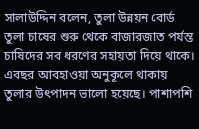সালাউদ্দিন বলেন, তুলা উন্নয়ন বোর্ড তুলা চাষের শুরু থেকে বাজারজাত পর্যন্ত চাষিদের সব ধরণের সহায়তা দিয়ে থাকে। এবছর আবহাওয়া অনুকূলে থাকায় তুলার উৎপাদন ভালো হয়েছে। পাশাপশি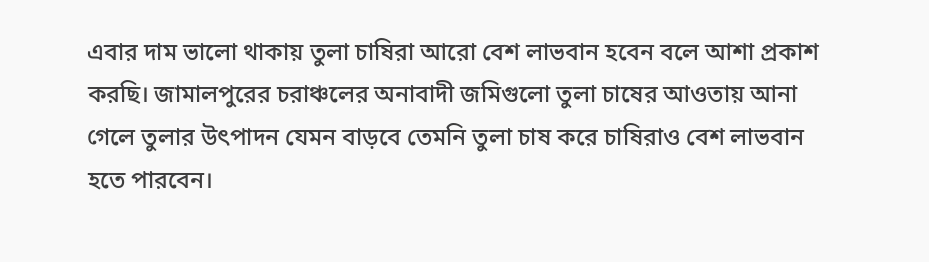এবার দাম ভালো থাকায় তুলা চাষিরা আরো বেশ লাভবান হবেন বলে আশা প্রকাশ করছি। জামালপুরের চরাঞ্চলের অনাবাদী জমিগুলো তুলা চাষের আওতায় আনা গেলে তুলার উৎপাদন যেমন বাড়বে তেমনি তুলা চাষ করে চাষিরাও বেশ লাভবান হতে পারবেন।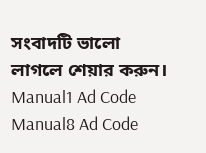সংবাদটি ভালো লাগলে শেয়ার করুন।
Manual1 Ad Code
Manual8 Ad Code